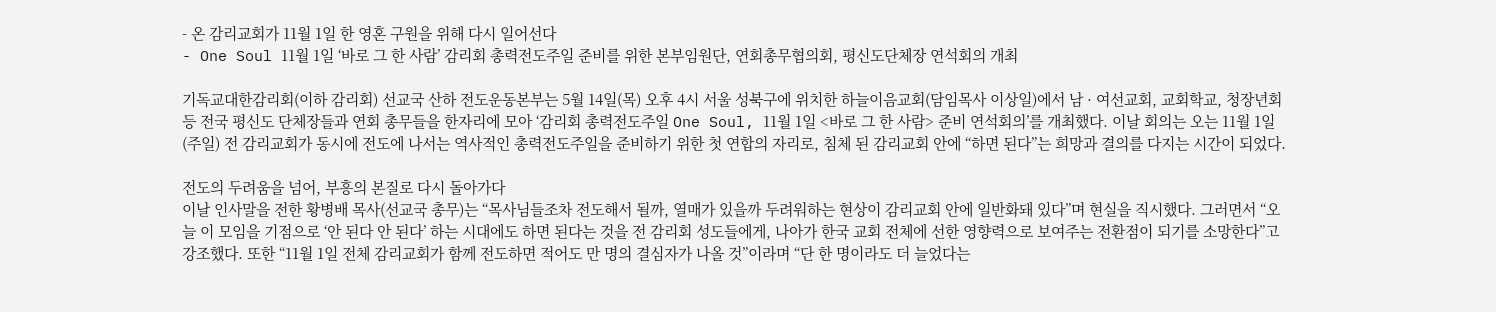- 온 감리교회가 11월 1일 한 영혼 구원을 위해 다시 일어선다
- One Soul 11월 1일 ‘바로 그 한 사람’ 감리회 총력전도주일 준비를 위한 본부임원단, 연회총무협의회, 평신도단체장 연석회의 개최

기독교대한감리회(이하 감리회) 선교국 산하 전도운동본부는 5월 14일(목) 오후 4시 서울 성북구에 위치한 하늘이음교회(담임목사 이상일)에서 남 · 여선교회, 교회학교, 청장년회 등 전국 평신도 단체장들과 연회 총무들을 한자리에 모아 ‘감리회 총력전도주일 One Soul, 11월 1일 <바로 그 한 사람> 준비 연석회의’를 개최했다. 이날 회의는 오는 11월 1일(주일) 전 감리교회가 동시에 전도에 나서는 역사적인 총력전도주일을 준비하기 위한 첫 연합의 자리로, 침체 된 감리교회 안에 “하면 된다”는 희망과 결의를 다지는 시간이 되었다.

전도의 두려움을 넘어, 부흥의 본질로 다시 돌아가다
이날 인사말을 전한 황병배 목사(선교국 총무)는 “목사님들조차 전도해서 될까, 열매가 있을까 두려워하는 현상이 감리교회 안에 일반화돼 있다”며 현실을 직시했다. 그러면서 “오늘 이 모임을 기점으로 ‘안 된다 안 된다’ 하는 시대에도 하면 된다는 것을 전 감리회 성도들에게, 나아가 한국 교회 전체에 선한 영향력으로 보여주는 전환점이 되기를 소망한다”고 강조했다. 또한 “11월 1일 전체 감리교회가 함께 전도하면 적어도 만 명의 결심자가 나올 것”이라며 “단 한 명이라도 더 늘었다는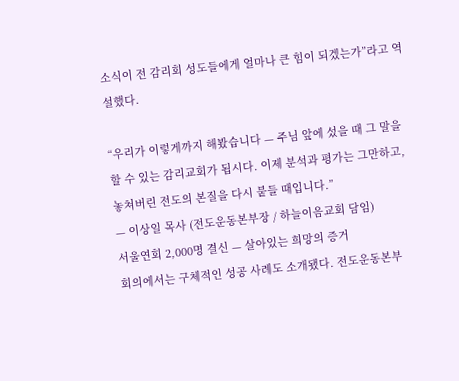소식이 전 감리회 성도들에게 얼마나 큰 힘이 되겠는가”라고 역설했다.

“우리가 이렇게까지 해봤습니다 — 주님 앞에 섰을 때 그 말을 할 수 있는 감리교회가 됩시다. 이제 분석과 평가는 그만하고, 놓쳐버린 전도의 본질을 다시 붙들 때입니다.”
— 이상일 목사 (전도운동본부장 / 하늘이음교회 담임)
서울연회 2,000명 결신 — 살아있는 희망의 증거
회의에서는 구체적인 성공 사례도 소개됐다. 전도운동본부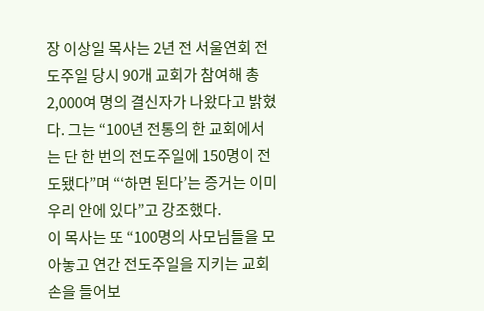장 이상일 목사는 2년 전 서울연회 전도주일 당시 90개 교회가 참여해 총 2,000여 명의 결신자가 나왔다고 밝혔다. 그는 “100년 전통의 한 교회에서는 단 한 번의 전도주일에 150명이 전도됐다”며 “‘하면 된다’는 증거는 이미 우리 안에 있다”고 강조했다.
이 목사는 또 “100명의 사모님들을 모아놓고 연간 전도주일을 지키는 교회 손을 들어보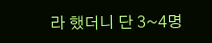라 했더니 단 3~4명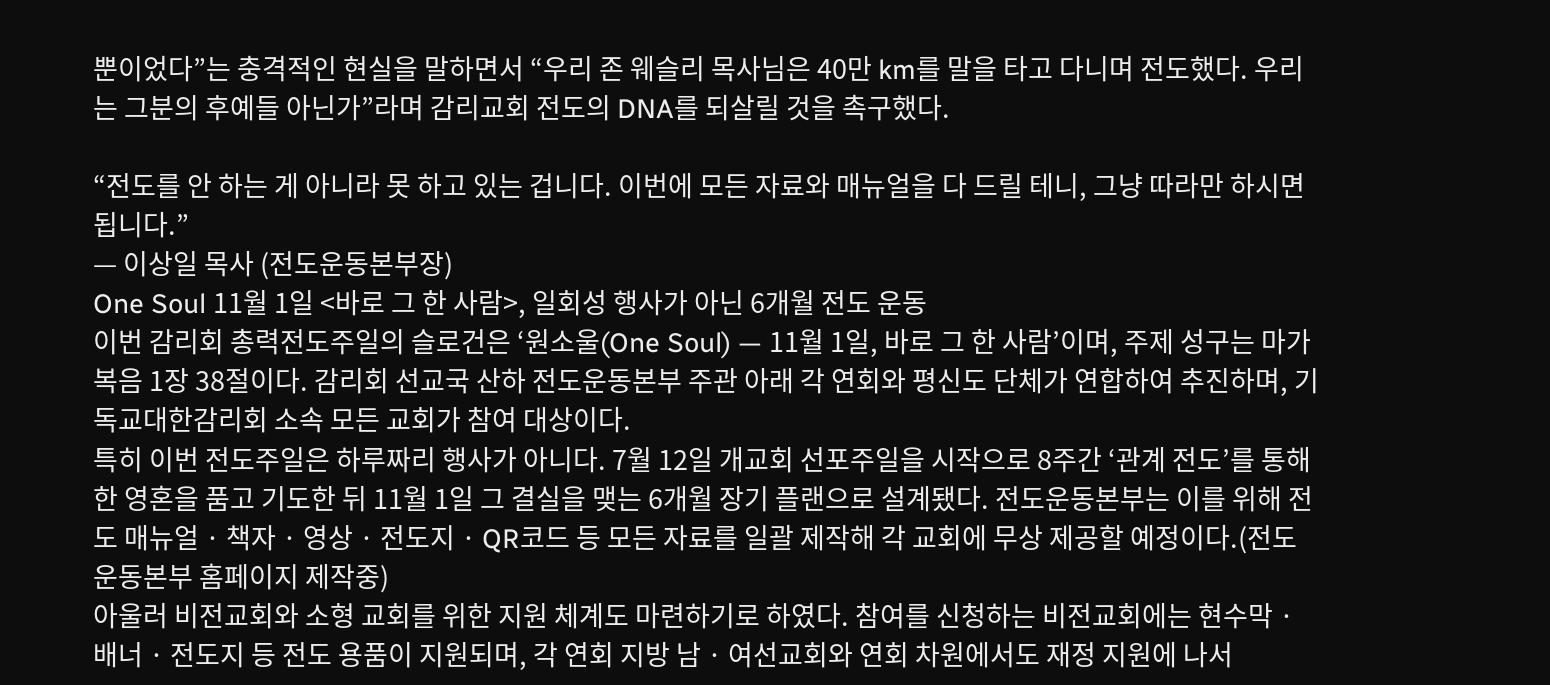뿐이었다”는 충격적인 현실을 말하면서 “우리 존 웨슬리 목사님은 40만 km를 말을 타고 다니며 전도했다. 우리는 그분의 후예들 아닌가”라며 감리교회 전도의 DNA를 되살릴 것을 촉구했다.

“전도를 안 하는 게 아니라 못 하고 있는 겁니다. 이번에 모든 자료와 매뉴얼을 다 드릴 테니, 그냥 따라만 하시면 됩니다.”
— 이상일 목사 (전도운동본부장)
One Soul 11월 1일 <바로 그 한 사람>, 일회성 행사가 아닌 6개월 전도 운동
이번 감리회 총력전도주일의 슬로건은 ‘원소울(One Soul) — 11월 1일, 바로 그 한 사람’이며, 주제 성구는 마가복음 1장 38절이다. 감리회 선교국 산하 전도운동본부 주관 아래 각 연회와 평신도 단체가 연합하여 추진하며, 기독교대한감리회 소속 모든 교회가 참여 대상이다.
특히 이번 전도주일은 하루짜리 행사가 아니다. 7월 12일 개교회 선포주일을 시작으로 8주간 ‘관계 전도’를 통해 한 영혼을 품고 기도한 뒤 11월 1일 그 결실을 맺는 6개월 장기 플랜으로 설계됐다. 전도운동본부는 이를 위해 전도 매뉴얼 · 책자 · 영상 · 전도지 · QR코드 등 모든 자료를 일괄 제작해 각 교회에 무상 제공할 예정이다.(전도운동본부 홈페이지 제작중)
아울러 비전교회와 소형 교회를 위한 지원 체계도 마련하기로 하였다. 참여를 신청하는 비전교회에는 현수막 · 배너 · 전도지 등 전도 용품이 지원되며, 각 연회 지방 남 · 여선교회와 연회 차원에서도 재정 지원에 나서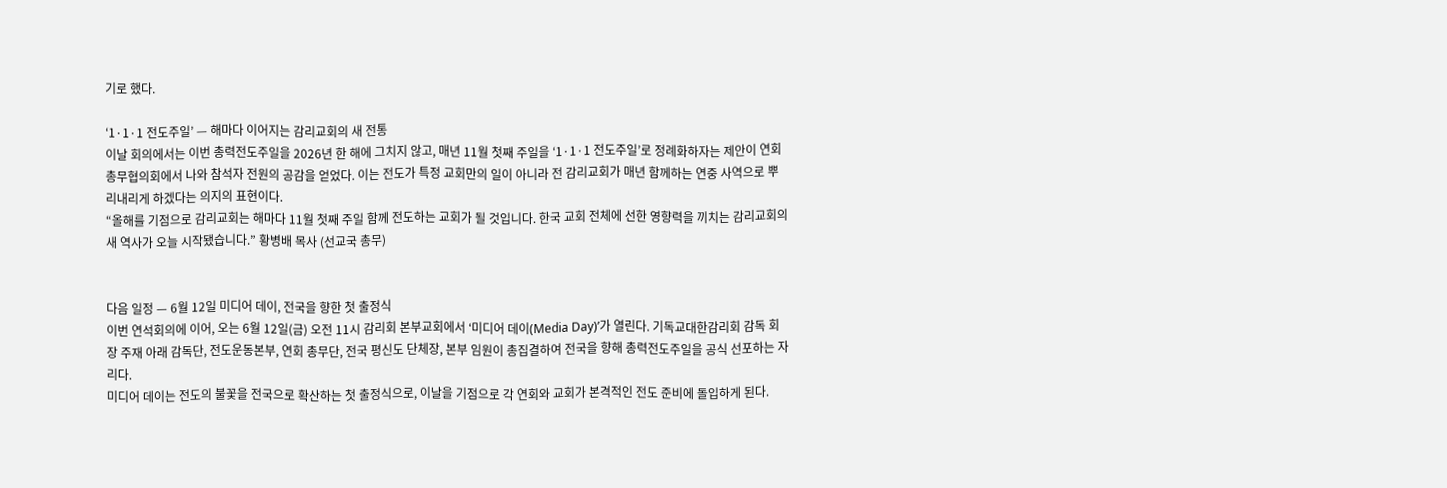기로 했다.

‘1·1·1 전도주일’ — 해마다 이어지는 감리교회의 새 전통
이날 회의에서는 이번 총력전도주일을 2026년 한 해에 그치지 않고, 매년 11월 첫째 주일을 ‘1·1·1 전도주일’로 정례화하자는 제안이 연회총무협의회에서 나와 참석자 전원의 공감을 얻었다. 이는 전도가 특정 교회만의 일이 아니라 전 감리교회가 매년 함께하는 연중 사역으로 뿌리내리게 하겠다는 의지의 표현이다.
“올해를 기점으로 감리교회는 해마다 11월 첫째 주일 함께 전도하는 교회가 될 것입니다. 한국 교회 전체에 선한 영향력을 끼치는 감리교회의 새 역사가 오늘 시작됐습니다.” 황병배 목사 (선교국 총무)


다음 일정 — 6월 12일 미디어 데이, 전국을 향한 첫 출정식
이번 연석회의에 이어, 오는 6월 12일(금) 오전 11시 감리회 본부교회에서 ‘미디어 데이(Media Day)’가 열린다. 기독교대한감리회 감독 회장 주재 아래 감독단, 전도운동본부, 연회 총무단, 전국 평신도 단체장, 본부 임원이 총집결하여 전국을 향해 총력전도주일을 공식 선포하는 자리다.
미디어 데이는 전도의 불꽃을 전국으로 확산하는 첫 출정식으로, 이날을 기점으로 각 연회와 교회가 본격적인 전도 준비에 돌입하게 된다.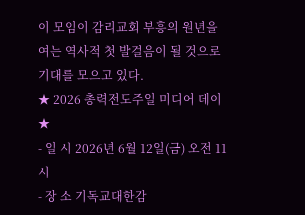이 모임이 감리교회 부흥의 원년을 여는 역사적 첫 발걸음이 될 것으로 기대를 모으고 있다.
★ 2026 총력전도주일 미디어 데이 ★
- 일 시 2026년 6월 12일(금) 오전 11시
- 장 소 기독교대한감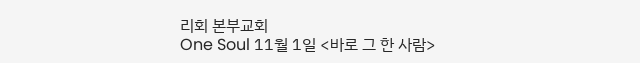리회 본부교회
One Soul 11월 1일 <바로 그 한 사람>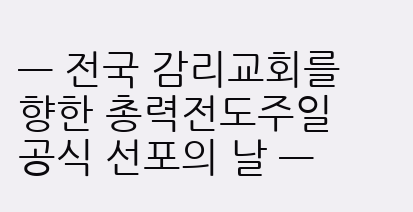— 전국 감리교회를 향한 총력전도주일 공식 선포의 날 —